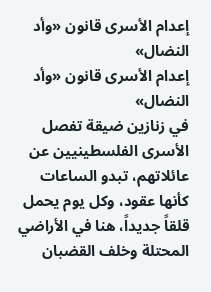إعدام الأسرى قانون «وأد النضال»
إعدام الأسرى قانون «وأد النضال»
في زنازين ضيقة تفصل الأسرى الفلسطينيين عن عائلاتهم، تبدو الساعات كأنها عقود، وكل يوم يحمل قلقاً جديداً، هنا في الأراضي المحتلة وخلف القضبان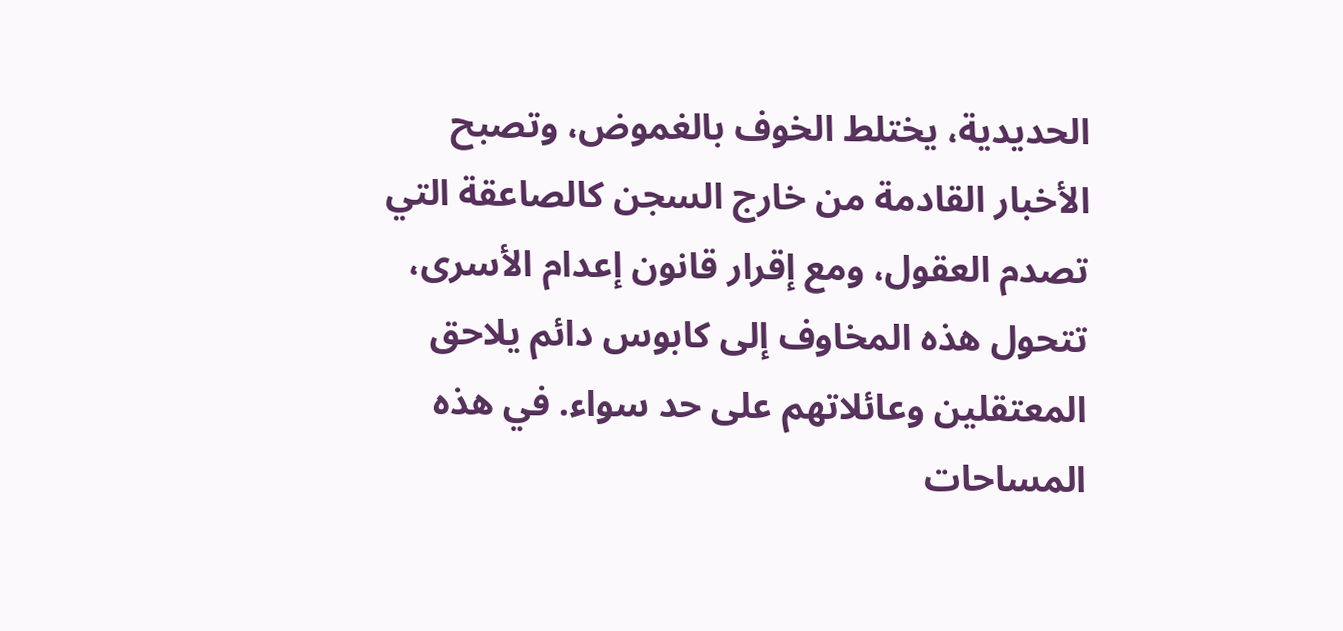الحديدية، يختلط الخوف بالغموض، وتصبح الأخبار القادمة من خارج السجن كالصاعقة التي تصدم العقول، ومع إقرار قانون إعدام الأسرى، تتحول هذه المخاوف إلى كابوس دائم يلاحق المعتقلين وعائلاتهم على حد سواء. في هذه المساحات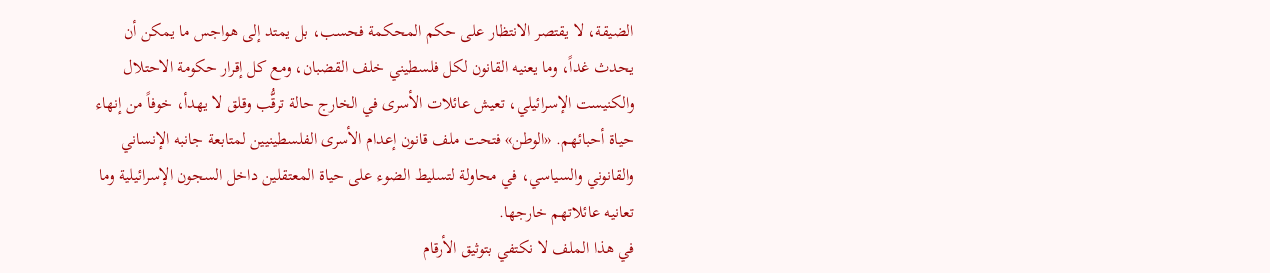الضيقة، لا يقتصر الانتظار على حكم المحكمة فحسب، بل يمتد إلى هواجس ما يمكن أن يحدث غداً، وما يعنيه القانون لكل فلسطيني خلف القضبان، ومع كل إقرار حكومة الاحتلال والكنيست الإسرائيلي، تعيش عائلات الأسرى في الخارج حالة ترقُّب وقلق لا يهدأ، خوفاً من إنهاء حياة أحبائهم. «الوطن» فتحت ملف قانون إعدام الأسرى الفلسطينيين لمتابعة جانبه الإنساني والقانوني والسياسي، في محاولة لتسليط الضوء على حياة المعتقلين داخل السجون الإسرائيلية وما تعانيه عائلاتهم خارجها.
في هذا الملف لا نكتفي بتوثيق الأرقام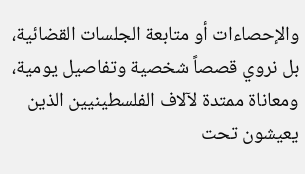والإحصاءات أو متابعة الجلسات القضائية، بل نروي قصصاً شخصية وتفاصيل يومية، ومعاناة ممتدة لآلاف الفلسطينيين الذين يعيشون تحت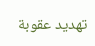تهديد عقوبة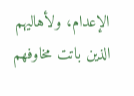الإعدام، ولأهاليهم الذين باتت مخاوفهم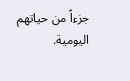جزءاً من حياتهم اليومية.